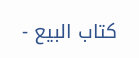كتاب البيع -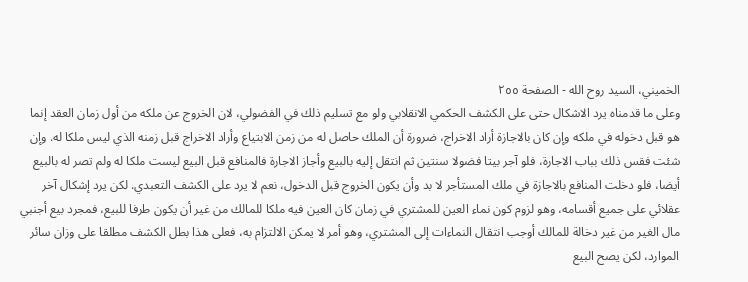الخميني، السيد روح الله - الصفحة ٢٥٥
وعلى ما قدمناه يرد الاشكال حتى على الكشف الحكمي الانقلابي ولو مع تسليم ذلك في الفضولي، لان الخروج عن ملكه من أول زمان العقد إنما هو قبل دخوله في ملكه وإن كان بالاجازة أراد الاخراج، ضرورة أن الملك حاصل له من زمن الابتياع وأراد الاخراج قبل زمنه الذي ليس ملكا له. وإن شئت فقس ذلك بباب الاجارة، فلو آجر بيتا فضولا سنتين ثم انتقل إليه بالبيع وأجاز الاجارة فالمنافع قبل البيع ليست ملكا له ولم تصر له بالبيع أيضا، فلو دخلت المنافع بالاجازة في ملك المستأجر لا بد وأن يكون الخروج قبل الدخول، نعم لا يرد على الكشف التعبدي. لكن يرد إشكال آخر عقلائي على جميع أقسامه، وهو لزوم كون نماء العين للمشتري في زمان كان العين فيه ملكا للمالك من غير أن يكون طرفا للبيع، فمجرد بيع أجنبي مال الغير من غير دخالة للمالك أوجب انتقال النماءات إلى المشتري، وهو أمر لا يمكن الالتزام به، فعلى هذا بطل الكشف مطلقا على وزان سائر الموارد، لكن يصح البيع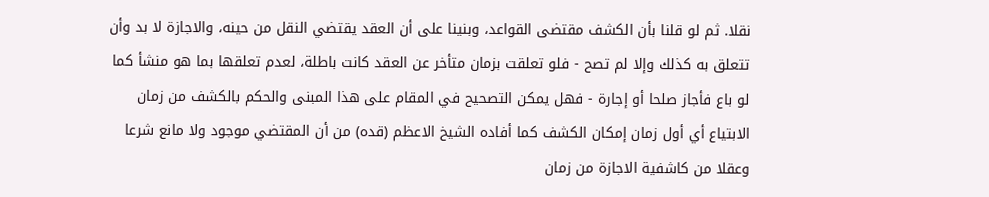نقلا. ثم لو قلنا بأن الكشف مقتضى القواعد، وبنينا على أن العقد يقتضي النقل من حينه، والاجازة لا بد وأن تتعلق به كذلك وإلا لم تصح - فلو تعلقت بزمان متأخر عن العقد كانت باطلة، لعدم تعلقها بما هو منشأ كما لو باع فأجاز صلحا أو إجارة - فهل يمكن التصحيح في المقام على هذا المبنى والحكم بالكشف من زمان الابتياع أي أول زمان إمكان الكشف كما أفاده الشيخ الاعظم (قده) من أن المقتضي موجود ولا مانع شرعا وعقلا من كاشفية الاجازة من زمان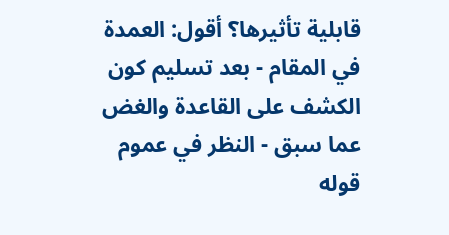قابلية تأثيرها؟ أقول: العمدة في المقام - بعد تسليم كون الكشف على القاعدة والغض عما سبق - النظر في عموم قوله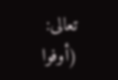تعالى: (أوفوا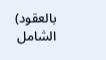بالعقود) الشامل